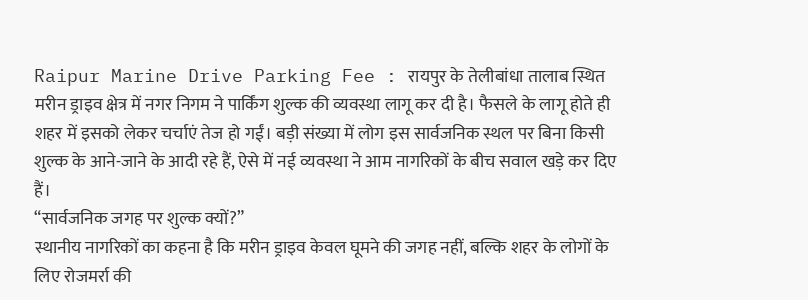Raipur Marine Drive Parking Fee : रायपुर के तेलीबांधा तालाब स्थित मरीन ड्राइव क्षेत्र में नगर निगम ने पार्किंग शुल्क की व्यवस्था लागू कर दी है। फैसले के लागू होते ही शहर में इसको लेकर चर्चाएं तेज हो गईं। बड़ी संख्या में लोग इस सार्वजनिक स्थल पर बिना किसी शुल्क के आने-जाने के आदी रहे हैं, ऐसे में नई व्यवस्था ने आम नागरिकों के बीच सवाल खड़े कर दिए हैं।
“सार्वजनिक जगह पर शुल्क क्यों?”
स्थानीय नागरिकों का कहना है कि मरीन ड्राइव केवल घूमने की जगह नहीं, बल्कि शहर के लोगों के लिए रोजमर्रा की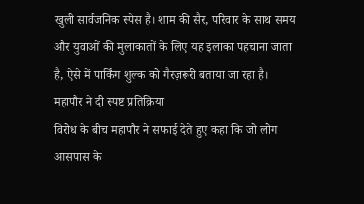खुली सार्वजनिक स्पेस है। शाम की सैर, परिवार के साथ समय और युवाओं की मुलाकातों के लिए यह इलाका पहचाना जाता है, ऐसे में पार्किंग शुल्क को गैरज़रूरी बताया जा रहा है।
महापौर ने दी स्पष्ट प्रतिक्रिया
विरोध के बीच महापौर ने सफाई देते हुए कहा कि जो लोग आसपास के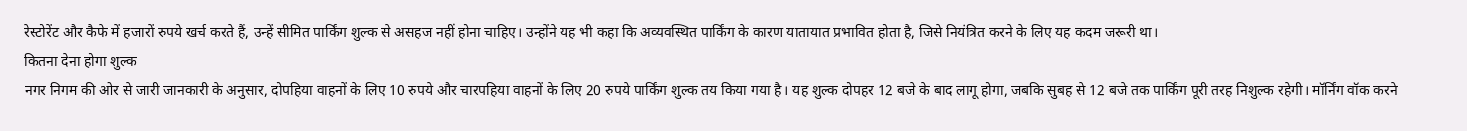रेस्टोरेंट और कैफे में हजारों रुपये खर्च करते हैं, उन्हें सीमित पार्किंग शुल्क से असहज नहीं होना चाहिए। उन्होंने यह भी कहा कि अव्यवस्थित पार्किंग के कारण यातायात प्रभावित होता है, जिसे नियंत्रित करने के लिए यह कदम जरूरी था।
कितना देना होगा शुल्क
नगर निगम की ओर से जारी जानकारी के अनुसार, दोपहिया वाहनों के लिए 10 रुपये और चारपहिया वाहनों के लिए 20 रुपये पार्किंग शुल्क तय किया गया है। यह शुल्क दोपहर 12 बजे के बाद लागू होगा, जबकि सुबह से 12 बजे तक पार्किंग पूरी तरह निशुल्क रहेगी। मॉर्निंग वॉक करने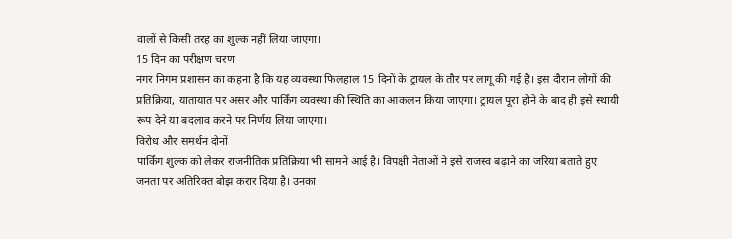वालों से किसी तरह का शुल्क नहीं लिया जाएगा।
15 दिन का परीक्षण चरण
नगर निगम प्रशासन का कहना है कि यह व्यवस्था फिलहाल 15 दिनों के ट्रायल के तौर पर लागू की गई है। इस दौरान लोगों की प्रतिक्रिया, यातायात पर असर और पार्किंग व्यवस्था की स्थिति का आकलन किया जाएगा। ट्रायल पूरा होने के बाद ही इसे स्थायी रूप देने या बदलाव करने पर निर्णय लिया जाएगा।
विरोध और समर्थन दोनों
पार्किंग शुल्क को लेकर राजनीतिक प्रतिक्रिया भी सामने आई है। विपक्षी नेताओं ने इसे राजस्व बढ़ाने का जरिया बताते हुए जनता पर अतिरिक्त बोझ करार दिया है। उनका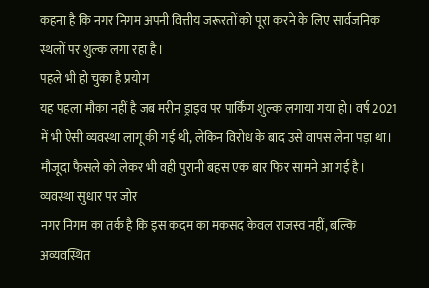कहना है कि नगर निगम अपनी वित्तीय जरूरतों को पूरा करने के लिए सार्वजनिक स्थलों पर शुल्क लगा रहा है।
पहले भी हो चुका है प्रयोग
यह पहला मौका नहीं है जब मरीन ड्राइव पर पार्किंग शुल्क लगाया गया हो। वर्ष 2021 में भी ऐसी व्यवस्था लागू की गई थी, लेकिन विरोध के बाद उसे वापस लेना पड़ा था। मौजूदा फैसले को लेकर भी वही पुरानी बहस एक बार फिर सामने आ गई है।
व्यवस्था सुधार पर जोर
नगर निगम का तर्क है कि इस कदम का मकसद केवल राजस्व नहीं, बल्कि अव्यवस्थित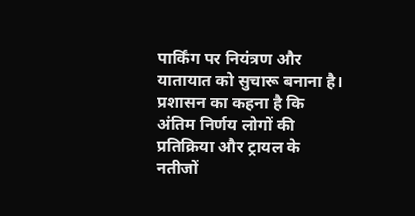पार्किंग पर नियंत्रण और यातायात को सुचारू बनाना है। प्रशासन का कहना है कि अंतिम निर्णय लोगों की प्रतिक्रिया और ट्रायल के नतीजों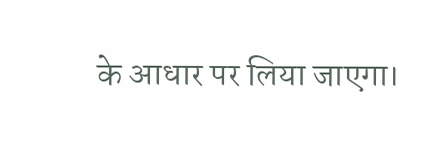के आधार पर लिया जाएगा।